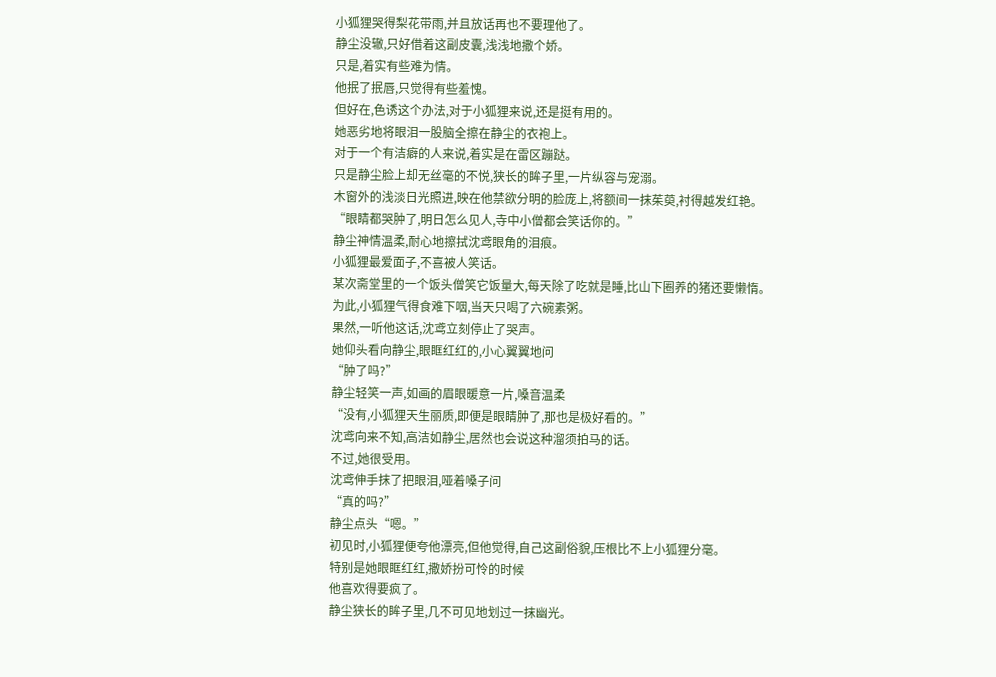小狐狸哭得梨花带雨,并且放话再也不要理他了。
静尘没辙,只好借着这副皮囊,浅浅地撒个娇。
只是,着实有些难为情。
他抿了抿唇,只觉得有些羞愧。
但好在,色诱这个办法,对于小狐狸来说,还是挺有用的。
她恶劣地将眼泪一股脑全擦在静尘的衣袍上。
对于一个有洁癖的人来说,着实是在雷区蹦跶。
只是静尘脸上却无丝毫的不悦,狭长的眸子里,一片纵容与宠溺。
木窗外的浅淡日光照进,映在他禁欲分明的脸庞上,将额间一抹茱萸,衬得越发红艳。
“眼睛都哭肿了,明日怎么见人,寺中小僧都会笑话你的。”
静尘神情温柔,耐心地擦拭沈鸢眼角的泪痕。
小狐狸最爱面子,不喜被人笑话。
某次斋堂里的一个饭头僧笑它饭量大,每天除了吃就是睡,比山下圈养的猪还要懒惰。
为此,小狐狸气得食难下咽,当天只喝了六碗素粥。
果然,一听他这话,沈鸢立刻停止了哭声。
她仰头看向静尘,眼眶红红的,小心翼翼地问
“肿了吗?”
静尘轻笑一声,如画的眉眼暖意一片,嗓音温柔
“没有,小狐狸天生丽质,即便是眼睛肿了,那也是极好看的。”
沈鸢向来不知,高洁如静尘,居然也会说这种溜须拍马的话。
不过,她很受用。
沈鸢伸手抹了把眼泪,哑着嗓子问
“真的吗?”
静尘点头“嗯。”
初见时,小狐狸便夸他漂亮,但他觉得,自己这副俗貌,压根比不上小狐狸分毫。
特别是她眼眶红红,撒娇扮可怜的时候
他喜欢得要疯了。
静尘狭长的眸子里,几不可见地划过一抹幽光。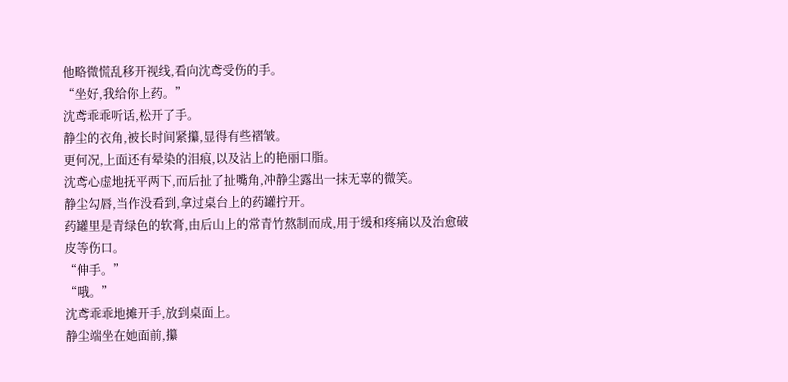他略微慌乱移开视线,看向沈鸢受伤的手。
“坐好,我给你上药。”
沈鸢乖乖听话,松开了手。
静尘的衣角,被长时间紧攥,显得有些褶皱。
更何况,上面还有晕染的泪痕,以及沾上的艳丽口脂。
沈鸢心虚地抚平两下,而后扯了扯嘴角,冲静尘露出一抹无辜的微笑。
静尘勾唇,当作没看到,拿过桌台上的药罐拧开。
药罐里是青绿色的软膏,由后山上的常青竹熬制而成,用于缓和疼痛以及治愈破皮等伤口。
“伸手。”
“哦。”
沈鸢乖乖地摊开手,放到桌面上。
静尘端坐在她面前,攥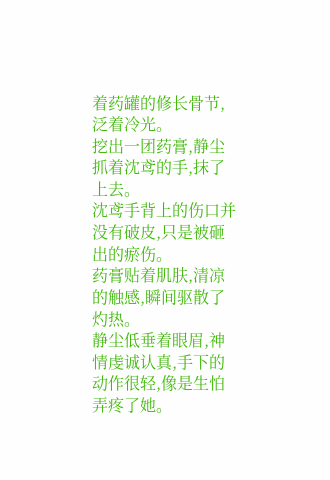着药罐的修长骨节,泛着冷光。
挖出一团药膏,静尘抓着沈鸢的手,抹了上去。
沈鸢手背上的伤口并没有破皮,只是被砸出的瘀伤。
药膏贴着肌肤,清凉的触感,瞬间驱散了灼热。
静尘低垂着眼眉,神情虔诚认真,手下的动作很轻,像是生怕弄疼了她。